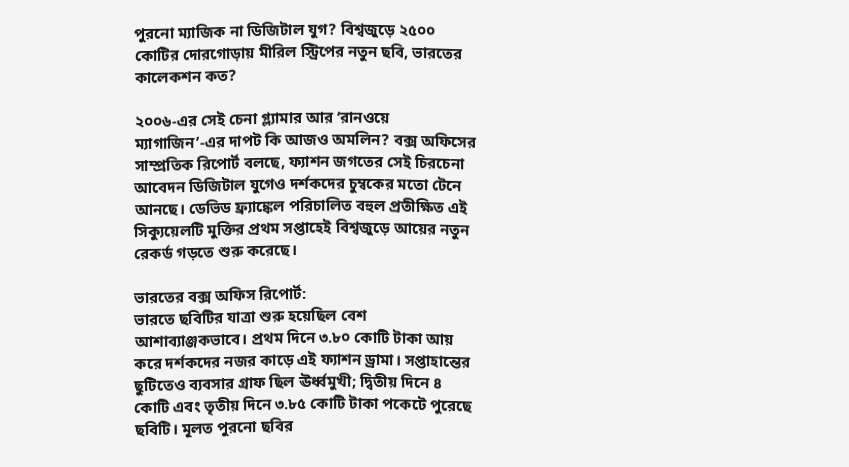পুরনো ম্যাজিক না ডিজিটাল যুগ? বিশ্বজুড়ে ২৫০০ কোটির দোরগোড়ায় মীরিল স্ট্রিপের নতুন ছবি, ভারতের কালেকশন কত?

২০০৬-এর সেই চেনা গ্ল্যামার আর ‘রানওয়ে ম্যাগাজিন’-এর দাপট কি আজও অমলিন? বক্স অফিসের সাম্প্রতিক রিপোর্ট বলছে, ফ্যাশন জগতের সেই চিরচেনা আবেদন ডিজিটাল যুগেও দর্শকদের চুম্বকের মতো টেনে আনছে। ডেভিড ফ্র্যাঙ্কেল পরিচালিত বহুল প্রতীক্ষিত এই সিক্যুয়েলটি মুক্তির প্রথম সপ্তাহেই বিশ্বজুড়ে আয়ের নতুন রেকর্ড গড়তে শুরু করেছে।

ভারতের বক্স অফিস রিপোর্ট:
ভারতে ছবিটির যাত্রা শুরু হয়েছিল বেশ আশাব্যাঞ্জকভাবে। প্রথম দিনে ৩.৮০ কোটি টাকা আয় করে দর্শকদের নজর কাড়ে এই ফ্যাশন ড্রামা। সপ্তাহান্তের ছুটিতেও ব্যবসার গ্রাফ ছিল ঊর্ধ্বমুখী; দ্বিতীয় দিনে ৪ কোটি এবং তৃতীয় দিনে ৩.৮৫ কোটি টাকা পকেটে পুরেছে ছবিটি। মূলত পুরনো ছবির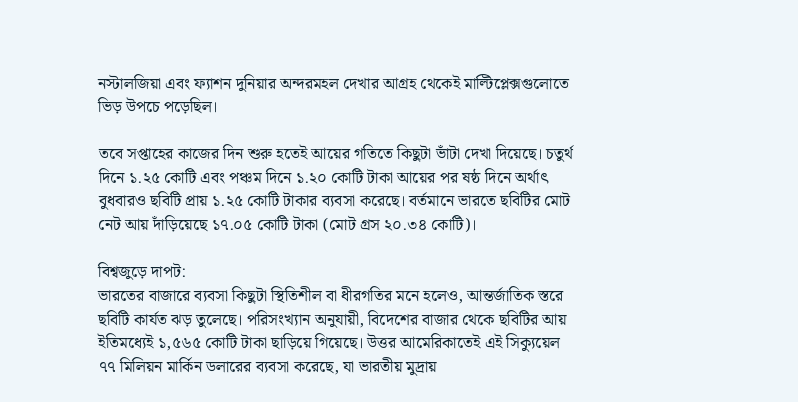নস্টালজিয়া এবং ফ্যাশন দুনিয়ার অন্দরমহল দেখার আগ্রহ থেকেই মাল্টিপ্লেক্সগুলোতে ভিড় উপচে পড়েছিল।

তবে সপ্তাহের কাজের দিন শুরু হতেই আয়ের গতিতে কিছুটা ভাঁটা দেখা দিয়েছে। চতুর্থ দিনে ১.২৫ কোটি এবং পঞ্চম দিনে ১.২০ কোটি টাকা আয়ের পর ষষ্ঠ দিনে অর্থাৎ বুধবারও ছবিটি প্রায় ১.২৫ কোটি টাকার ব্যবসা করেছে। বর্তমানে ভারতে ছবিটির মোট নেট আয় দাঁড়িয়েছে ১৭.০৫ কোটি টাকা (মোট গ্রস ২০.৩৪ কোটি)।

বিশ্বজুড়ে দাপট:
ভারতের বাজারে ব্যবসা কিছুটা স্থিতিশীল বা ধীরগতির মনে হলেও, আন্তর্জাতিক স্তরে ছবিটি কার্যত ঝড় তুলেছে। পরিসংখ্যান অনুযায়ী, বিদেশের বাজার থেকে ছবিটির আয় ইতিমধ্যেই ১,৫৬৫ কোটি টাকা ছাড়িয়ে গিয়েছে। উত্তর আমেরিকাতেই এই সিক্যুয়েল ৭৭ মিলিয়ন মার্কিন ডলারের ব্যবসা করেছে, যা ভারতীয় মুদ্রায়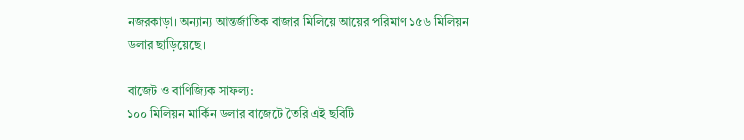নজরকাড়া। অন্যান্য আন্তর্জাতিক বাজার মিলিয়ে আয়ের পরিমাণ ১৫৬ মিলিয়ন ডলার ছাড়িয়েছে।

বাজেট ও বাণিজ্যিক সাফল্য:
১০০ মিলিয়ন মার্কিন ডলার বাজেটে তৈরি এই ছবিটি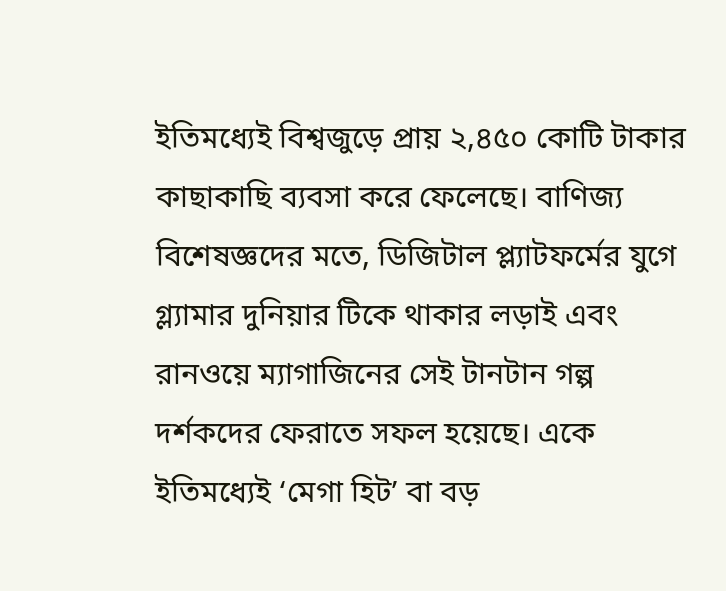ইতিমধ্যেই বিশ্বজুড়ে প্রায় ২,৪৫০ কোটি টাকার কাছাকাছি ব্যবসা করে ফেলেছে। বাণিজ্য বিশেষজ্ঞদের মতে, ডিজিটাল প্ল্যাটফর্মের যুগে গ্ল্যামার দুনিয়ার টিকে থাকার লড়াই এবং রানওয়ে ম্যাগাজিনের সেই টানটান গল্প দর্শকদের ফেরাতে সফল হয়েছে। একে ইতিমধ্যেই ‘মেগা হিট’ বা বড়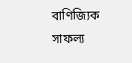বাণিজ্যিক সাফল্য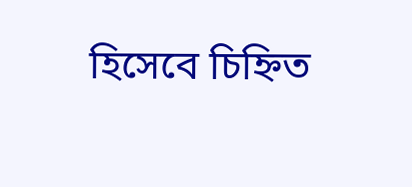হিসেবে চিহ্নিত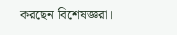করছেন বিশেষজ্ঞরা।